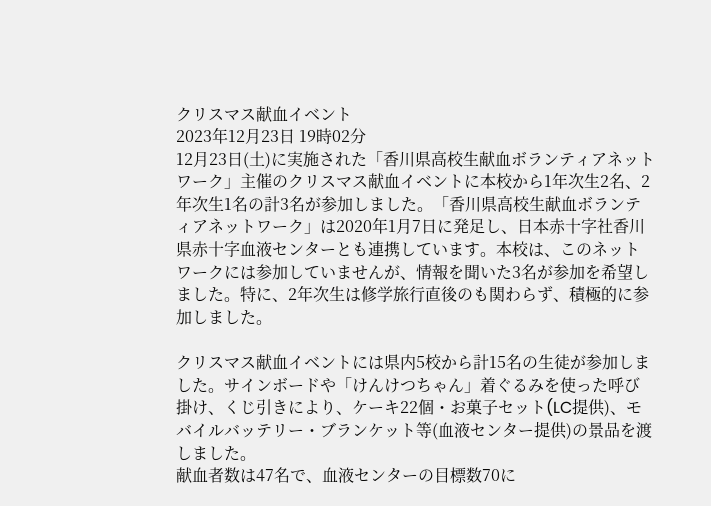クリスマス献血イベント
2023年12月23日 19時02分
12月23日(土)に実施された「香川県高校生献血ボランティアネットワーク」主催のクリスマス献血イベントに本校から1年次生2名、2年次生1名の計3名が参加しました。「香川県高校生献血ボランティアネットワーク」は2020年1月7日に発足し、日本赤十字社香川県赤十字血液センターとも連携しています。本校は、このネットワークには参加していませんが、情報を聞いた3名が参加を希望しました。特に、2年次生は修学旅行直後のも関わらず、積極的に参加しました。

クリスマス献血イベントには県内5校から計15名の生徒が参加しました。サインボードや「けんけつちゃん」着ぐるみを使った呼び掛け、くじ引きにより、ケーキ22個・お菓子セット(LC提供)、モバイルバッテリー・ブランケット等(血液センター提供)の景品を渡しました。
献血者数は47名で、血液センターの目標数70に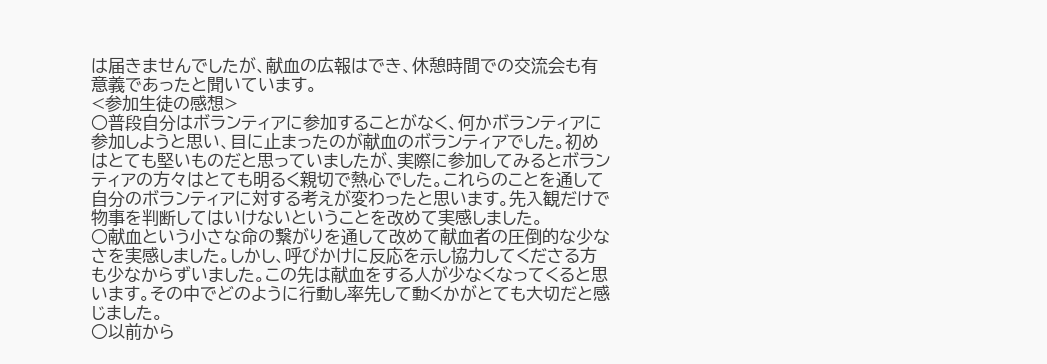は届きませんでしたが、献血の広報はでき、休憩時間での交流会も有意義であったと聞いています。
<参加生徒の感想>
○普段自分はボランティアに参加することがなく、何かボランティアに参加しようと思い、目に止まったのが献血のボランティアでした。初めはとても堅いものだと思っていましたが、実際に参加してみるとボランティアの方々はとても明るく親切で熱心でした。これらのことを通して自分のボランティアに対する考えが変わったと思います。先入観だけで物事を判断してはいけないということを改めて実感しました。
○献血という小さな命の繋がりを通して改めて献血者の圧倒的な少なさを実感しました。しかし、呼びかけに反応を示し協力してくださる方も少なからずいました。この先は献血をする人が少なくなってくると思います。その中でどのように行動し率先して動くかがとても大切だと感じました。
○以前から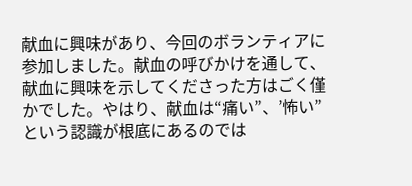献血に興味があり、今回のボランティアに参加しました。献血の呼びかけを通して、献血に興味を示してくださった方はごく僅かでした。やはり、献血は“痛い”、’怖い”という認識が根底にあるのでは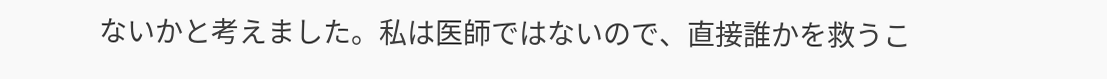ないかと考えました。私は医師ではないので、直接誰かを救うこ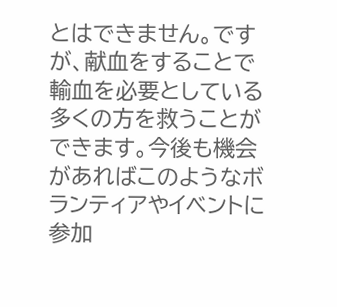とはできません。ですが、献血をすることで輸血を必要としている多くの方を救うことができます。今後も機会があればこのようなボランティアやイベントに参加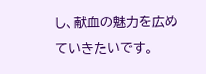し、献血の魅力を広めていきたいです。